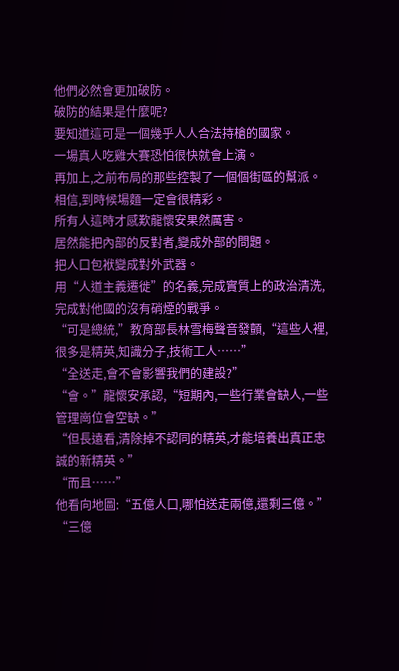他們必然會更加破防。
破防的結果是什麼呢?
要知道這可是一個幾乎人人合法持槍的國家。
一場真人吃雞大賽恐怕很快就會上演。
再加上,之前布局的那些控製了一個個街區的幫派。
相信,到時候場麵一定會很精彩。
所有人這時才感歎龍懷安果然厲害。
居然能把內部的反對者,變成外部的問題。
把人口包袱變成對外武器。
用“人道主義遷徙”的名義,完成實質上的政治清洗,完成對他國的沒有硝煙的戰爭。
“可是總統,”教育部長林雪梅聲音發顫,“這些人裡,很多是精英,知識分子,技術工人……”
“全送走,會不會影響我們的建設?”
“會。”龍懷安承認,“短期內,一些行業會缺人,一些管理崗位會空缺。”
“但長遠看,清除掉不認同的精英,才能培養出真正忠誠的新精英。”
“而且……”
他看向地圖:“五億人口,哪怕送走兩億,還剩三億。”
“三億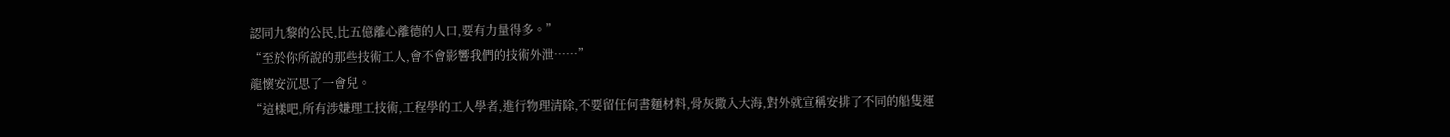認同九黎的公民,比五億離心離德的人口,要有力量得多。”
“至於你所說的那些技術工人,會不會影響我們的技術外泄……”
龍懷安沉思了一會兒。
“這樣吧,所有涉嫌理工技術,工程學的工人學者,進行物理清除,不要留任何書麵材料,骨灰撒入大海,對外就宣稱安排了不同的船隻運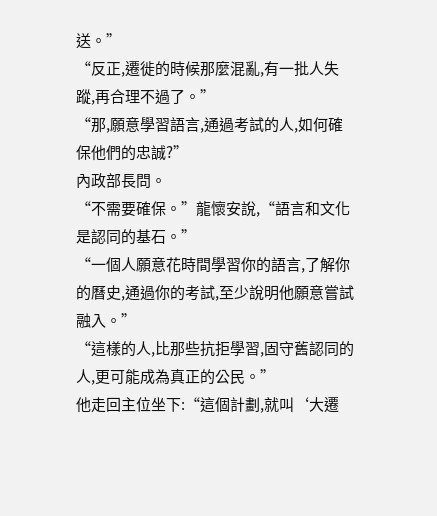送。”
“反正,遷徙的時候那麼混亂,有一批人失蹤,再合理不過了。”
“那,願意學習語言,通過考試的人,如何確保他們的忠誠?”
內政部長問。
“不需要確保。”龍懷安說,“語言和文化是認同的基石。”
“一個人願意花時間學習你的語言,了解你的曆史,通過你的考試,至少說明他願意嘗試融入。”
“這樣的人,比那些抗拒學習,固守舊認同的人,更可能成為真正的公民。”
他走回主位坐下:“這個計劃,就叫‘大遷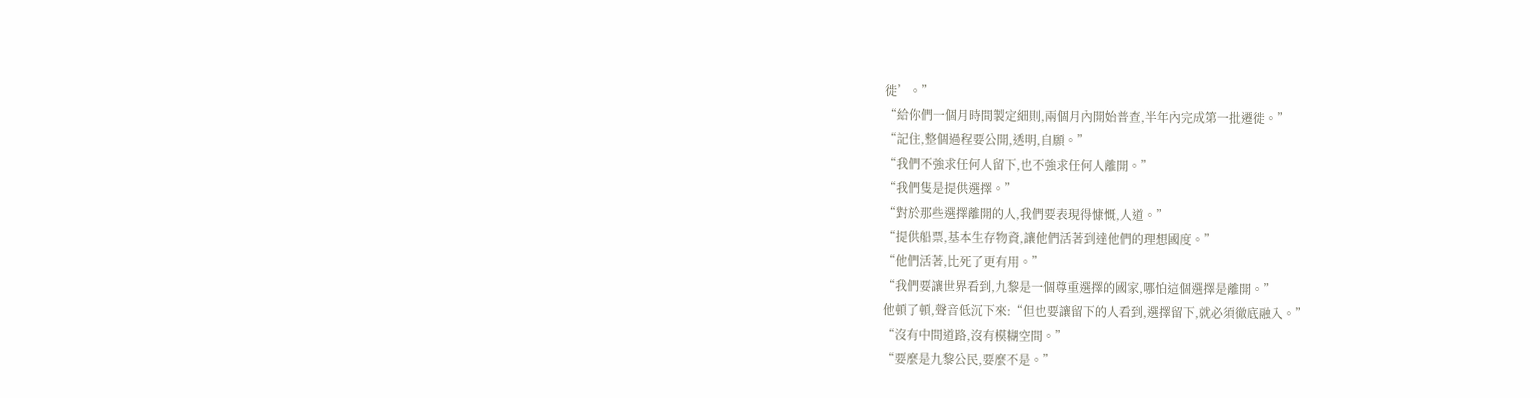徙’。”
“給你們一個月時間製定細則,兩個月內開始普查,半年內完成第一批遷徙。”
“記住,整個過程要公開,透明,自願。”
“我們不強求任何人留下,也不強求任何人離開。”
“我們隻是提供選擇。”
“對於那些選擇離開的人,我們要表現得慷慨,人道。”
“提供船票,基本生存物資,讓他們活著到達他們的理想國度。”
“他們活著,比死了更有用。”
“我們要讓世界看到,九黎是一個尊重選擇的國家,哪怕這個選擇是離開。”
他頓了頓,聲音低沉下來:“但也要讓留下的人看到,選擇留下,就必須徹底融入。”
“沒有中間道路,沒有模糊空間。”
“要麼是九黎公民,要麼不是。”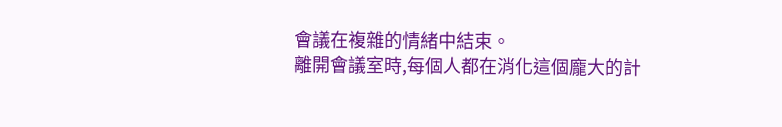會議在複雜的情緒中結束。
離開會議室時,每個人都在消化這個龐大的計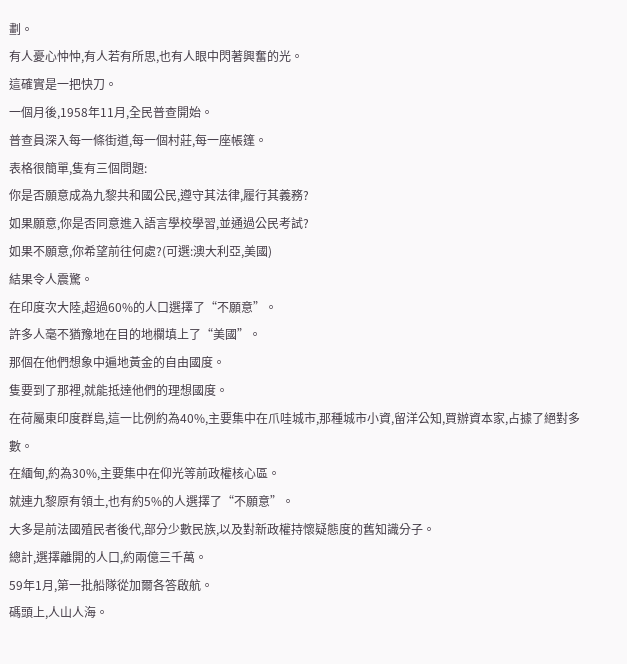劃。
有人憂心忡忡,有人若有所思,也有人眼中閃著興奮的光。
這確實是一把快刀。
一個月後,1958年11月,全民普查開始。
普查員深入每一條街道,每一個村莊,每一座帳篷。
表格很簡單,隻有三個問題:
你是否願意成為九黎共和國公民,遵守其法律,履行其義務?
如果願意,你是否同意進入語言學校學習,並通過公民考試?
如果不願意,你希望前往何處?(可選:澳大利亞,美國)
結果令人震驚。
在印度次大陸,超過60%的人口選擇了“不願意”。
許多人毫不猶豫地在目的地欄填上了“美國”。
那個在他們想象中遍地黃金的自由國度。
隻要到了那裡,就能抵達他們的理想國度。
在荷屬東印度群島,這一比例約為40%,主要集中在爪哇城市,那種城市小資,留洋公知,買辦資本家,占據了絕對多數。
在緬甸,約為30%,主要集中在仰光等前政權核心區。
就連九黎原有領土,也有約5%的人選擇了“不願意”。
大多是前法國殖民者後代,部分少數民族,以及對新政權持懷疑態度的舊知識分子。
總計,選擇離開的人口,約兩億三千萬。
59年1月,第一批船隊從加爾各答啟航。
碼頭上,人山人海。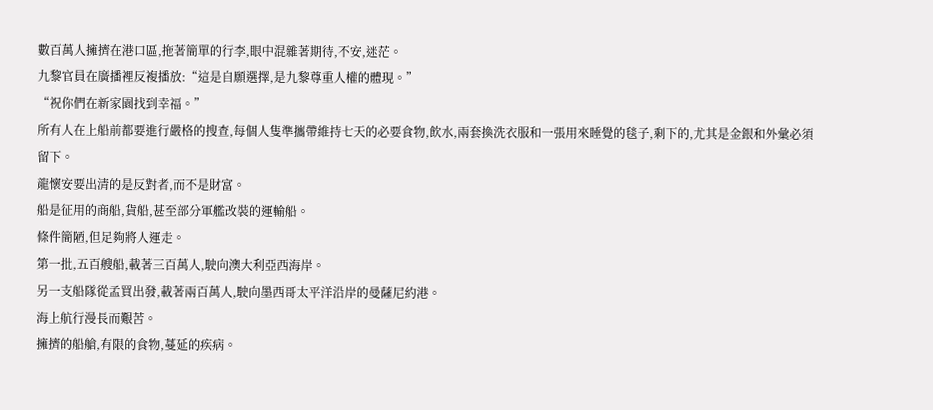數百萬人擁擠在港口區,拖著簡單的行李,眼中混雜著期待,不安,迷茫。
九黎官員在廣播裡反複播放:“這是自願選擇,是九黎尊重人權的體現。”
“祝你們在新家園找到幸福。”
所有人在上船前都要進行嚴格的搜查,每個人隻準攜帶維持七天的必要食物,飲水,兩套換洗衣服和一張用來睡覺的毯子,剩下的,尤其是金銀和外彙必須留下。
龍懷安要出清的是反對者,而不是財富。
船是征用的商船,貨船,甚至部分軍艦改裝的運輸船。
條件簡陋,但足夠將人運走。
第一批,五百艘船,載著三百萬人,駛向澳大利亞西海岸。
另一支船隊從孟買出發,載著兩百萬人,駛向墨西哥太平洋沿岸的曼薩尼約港。
海上航行漫長而艱苦。
擁擠的船艙,有限的食物,蔓延的疾病。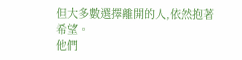但大多數選擇離開的人,依然抱著希望。
他們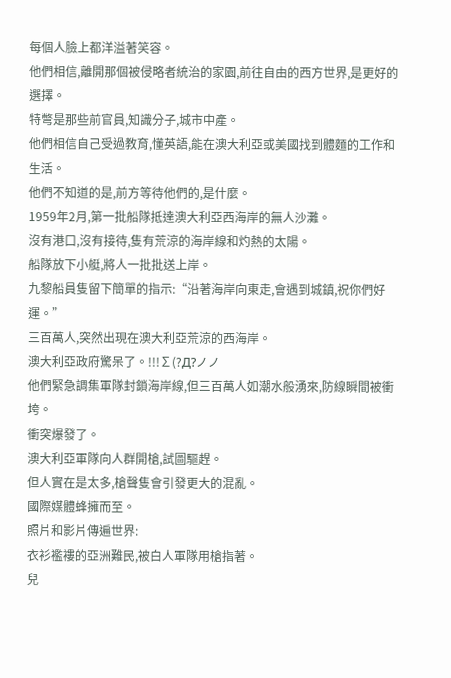每個人臉上都洋溢著笑容。
他們相信,離開那個被侵略者統治的家園,前往自由的西方世界,是更好的選擇。
特彆是那些前官員,知識分子,城市中產。
他們相信自己受過教育,懂英語,能在澳大利亞或美國找到體麵的工作和生活。
他們不知道的是,前方等待他們的,是什麼。
1959年2月,第一批船隊抵達澳大利亞西海岸的無人沙灘。
沒有港口,沒有接待,隻有荒涼的海岸線和灼熱的太陽。
船隊放下小艇,將人一批批送上岸。
九黎船員隻留下簡單的指示:“沿著海岸向東走,會遇到城鎮,祝你們好運。”
三百萬人,突然出現在澳大利亞荒涼的西海岸。
澳大利亞政府驚呆了。!!!∑(?Д?ノノ
他們緊急調集軍隊封鎖海岸線,但三百萬人如潮水般湧來,防線瞬間被衝垮。
衝突爆發了。
澳大利亞軍隊向人群開槍,試圖驅趕。
但人實在是太多,槍聲隻會引發更大的混亂。
國際媒體蜂擁而至。
照片和影片傳遍世界:
衣衫襤褸的亞洲難民,被白人軍隊用槍指著。
兒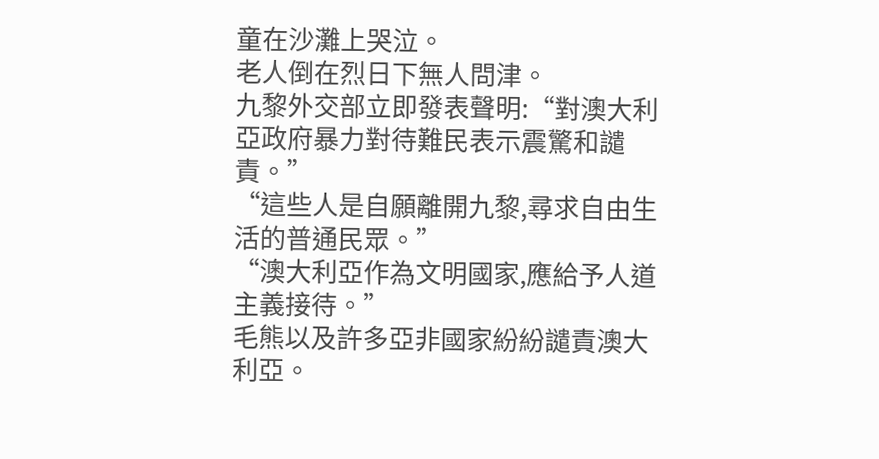童在沙灘上哭泣。
老人倒在烈日下無人問津。
九黎外交部立即發表聲明:“對澳大利亞政府暴力對待難民表示震驚和譴責。”
“這些人是自願離開九黎,尋求自由生活的普通民眾。”
“澳大利亞作為文明國家,應給予人道主義接待。”
毛熊以及許多亞非國家紛紛譴責澳大利亞。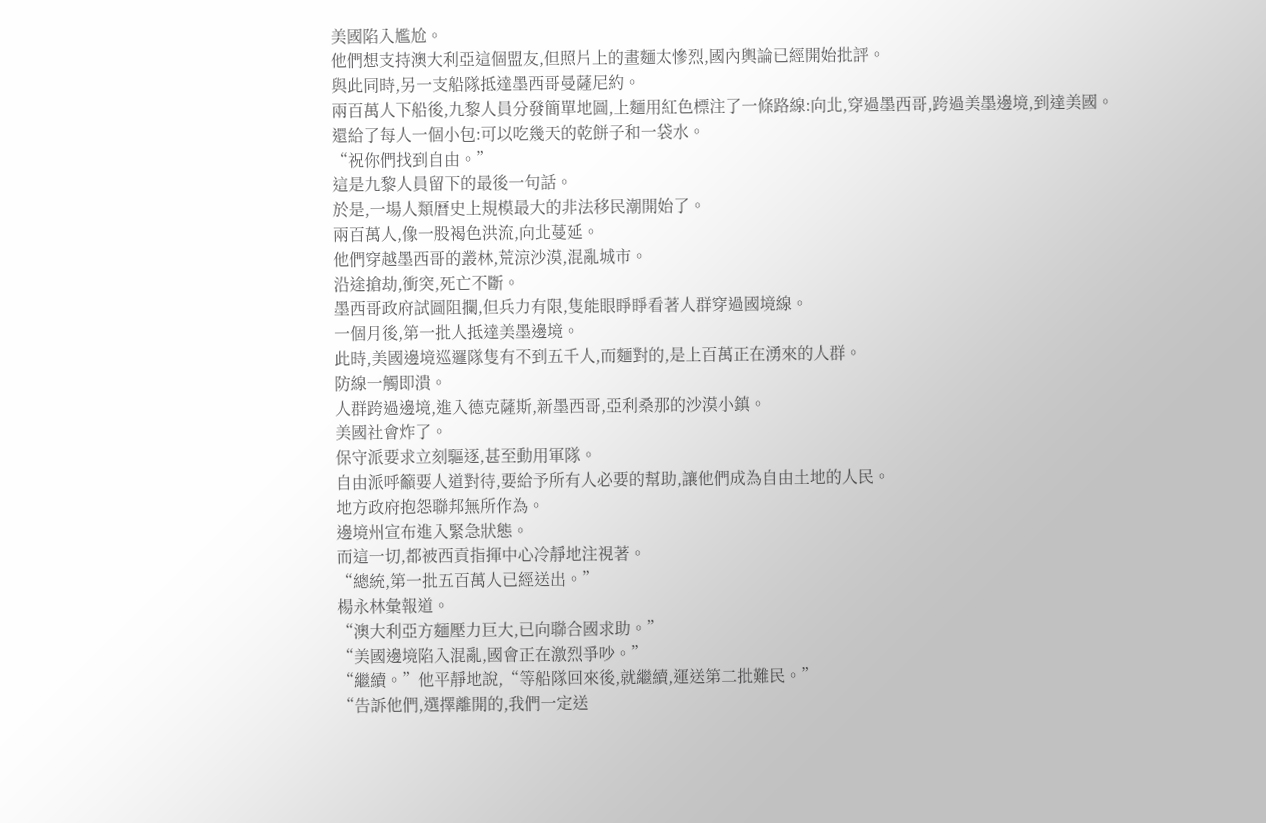美國陷入尷尬。
他們想支持澳大利亞這個盟友,但照片上的畫麵太慘烈,國內輿論已經開始批評。
與此同時,另一支船隊抵達墨西哥曼薩尼約。
兩百萬人下船後,九黎人員分發簡單地圖,上麵用紅色標注了一條路線:向北,穿過墨西哥,跨過美墨邊境,到達美國。
還給了每人一個小包:可以吃幾天的乾餅子和一袋水。
“祝你們找到自由。”
這是九黎人員留下的最後一句話。
於是,一場人類曆史上規模最大的非法移民潮開始了。
兩百萬人,像一股褐色洪流,向北蔓延。
他們穿越墨西哥的叢林,荒涼沙漠,混亂城市。
沿途搶劫,衝突,死亡不斷。
墨西哥政府試圖阻攔,但兵力有限,隻能眼睜睜看著人群穿過國境線。
一個月後,第一批人抵達美墨邊境。
此時,美國邊境巡邏隊隻有不到五千人,而麵對的,是上百萬正在湧來的人群。
防線一觸即潰。
人群跨過邊境,進入德克薩斯,新墨西哥,亞利桑那的沙漠小鎮。
美國社會炸了。
保守派要求立刻驅逐,甚至動用軍隊。
自由派呼籲要人道對待,要給予所有人必要的幫助,讓他們成為自由土地的人民。
地方政府抱怨聯邦無所作為。
邊境州宣布進入緊急狀態。
而這一切,都被西貢指揮中心冷靜地注視著。
“總統,第一批五百萬人已經送出。”
楊永林彙報道。
“澳大利亞方麵壓力巨大,已向聯合國求助。”
“美國邊境陷入混亂,國會正在激烈爭吵。”
“繼續。”他平靜地說,“等船隊回來後,就繼續,運送第二批難民。”
“告訴他們,選擇離開的,我們一定送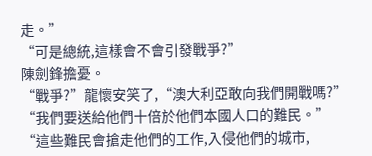走。”
“可是總統,這樣會不會引發戰爭?”
陳劍鋒擔憂。
“戰爭?”龍懷安笑了,“澳大利亞敢向我們開戰嗎?”
“我們要送給他們十倍於他們本國人口的難民。”
“這些難民會搶走他們的工作,入侵他們的城市,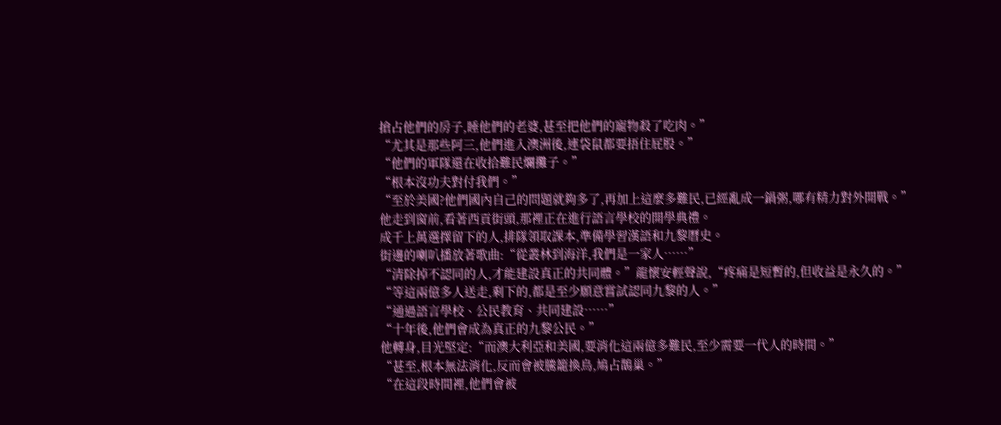搶占他們的房子,睡他們的老婆,甚至把他們的寵物殺了吃肉。”
“尤其是那些阿三,他們進入澳洲後,連袋鼠都要捂住屁股。”
“他們的軍隊還在收拾難民爛攤子。”
“根本沒功夫對付我們。”
“至於美國?他們國內自己的問題就夠多了,再加上這麼多難民,已經亂成一鍋粥,哪有精力對外開戰。”
他走到窗前,看著西貢街頭,那裡正在進行語言學校的開學典禮。
成千上萬選擇留下的人,排隊領取課本,準備學習漢語和九黎曆史。
街邊的喇叭播放著歌曲:“從叢林到海洋,我們是一家人……”
“清除掉不認同的人,才能建設真正的共同體。”龍懷安輕聲說,“疼痛是短暫的,但收益是永久的。”
“等這兩億多人送走,剩下的,都是至少願意嘗試認同九黎的人。”
“通過語言學校、公民教育、共同建設……”
“十年後,他們會成為真正的九黎公民。”
他轉身,目光堅定:“而澳大利亞和美國,要消化這兩億多難民,至少需要一代人的時間。”
“甚至,根本無法消化,反而會被騰籠換鳥,鳩占鵲巢。”
“在這段時間裡,他們會被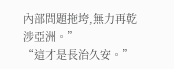內部問題拖垮,無力再乾涉亞洲。”
“這才是長治久安。”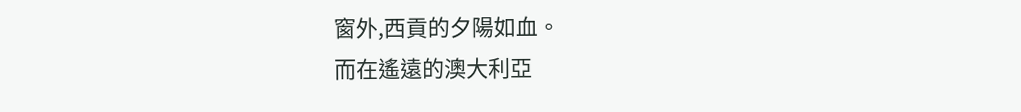窗外,西貢的夕陽如血。
而在遙遠的澳大利亞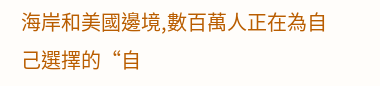海岸和美國邊境,數百萬人正在為自己選擇的“自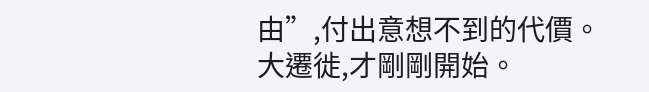由”,付出意想不到的代價。
大遷徙,才剛剛開始。